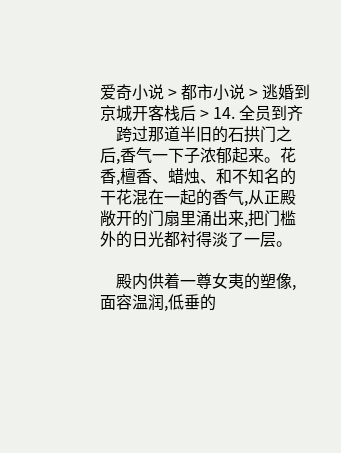爱奇小说 > 都市小说 > 逃婚到京城开客栈后 > 14. 全员到齐
    跨过那道半旧的石拱门之后,香气一下子浓郁起来。花香,檀香、蜡烛、和不知名的干花混在一起的香气,从正殿敞开的门扇里涌出来,把门槛外的日光都衬得淡了一层。

    殿内供着一尊女夷的塑像,面容温润,低垂的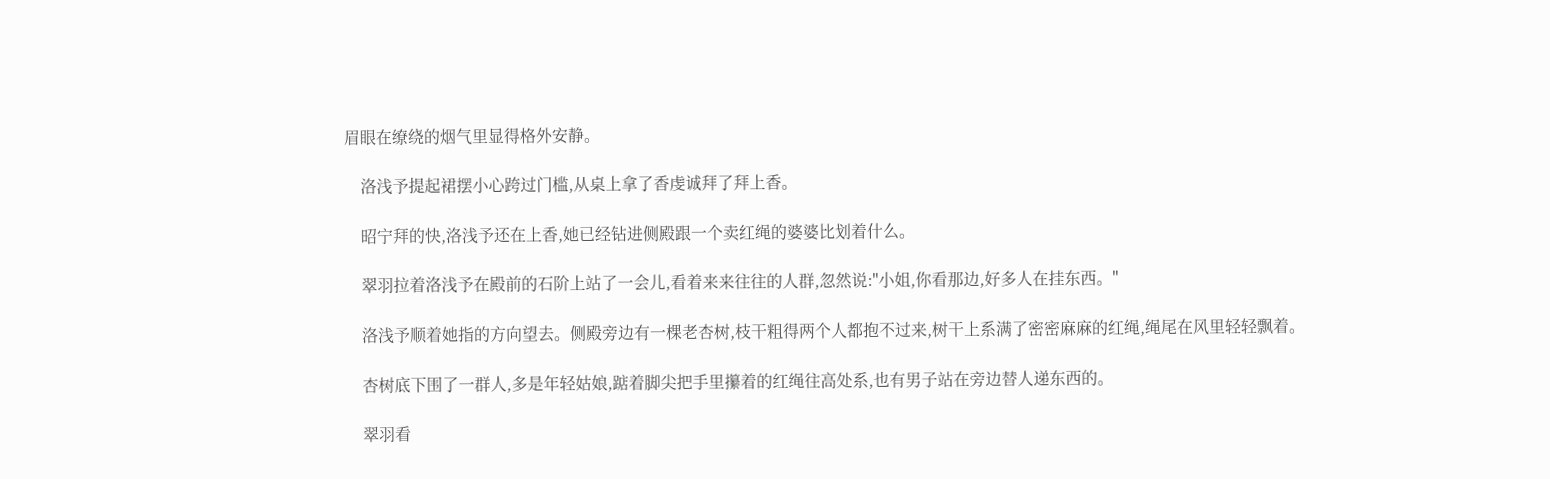眉眼在缭绕的烟气里显得格外安静。

    洛浅予提起裙摆小心跨过门槛,从桌上拿了香虔诚拜了拜上香。

    昭宁拜的快,洛浅予还在上香,她已经钻进侧殿跟一个卖红绳的婆婆比划着什么。

    翠羽拉着洛浅予在殿前的石阶上站了一会儿,看着来来往往的人群,忽然说:"小姐,你看那边,好多人在挂东西。"

    洛浅予顺着她指的方向望去。侧殿旁边有一棵老杏树,枝干粗得两个人都抱不过来,树干上系满了密密麻麻的红绳,绳尾在风里轻轻飘着。

    杏树底下围了一群人,多是年轻姑娘,踮着脚尖把手里攥着的红绳往高处系,也有男子站在旁边替人递东西的。

    翠羽看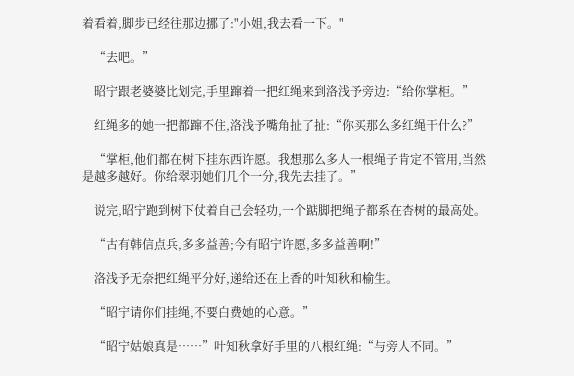着看着,脚步已经往那边挪了:"小姐,我去看一下。"

    “去吧。”

    昭宁跟老婆婆比划完,手里蹿着一把红绳来到洛浅予旁边:“给你掌柜。”

    红绳多的她一把都蹿不住,洛浅予嘴角扯了扯:“你买那么多红绳干什么?”

    “掌柜,他们都在树下挂东西许愿。我想那么多人一根绳子肯定不管用,当然是越多越好。你给翠羽她们几个一分,我先去挂了。”

    说完,昭宁跑到树下仗着自己会轻功,一个踮脚把绳子都系在杏树的最高处。

    “古有韩信点兵,多多益善;今有昭宁许愿,多多益善啊!”

    洛浅予无奈把红绳平分好,递给还在上香的叶知秋和榆生。

    “昭宁请你们挂绳,不要白费她的心意。”

    “昭宁姑娘真是……”叶知秋拿好手里的八根红绳:“与旁人不同。”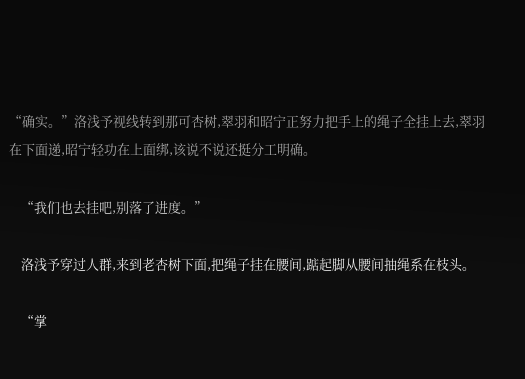“确实。”洛浅予视线转到那可杏树,翠羽和昭宁正努力把手上的绳子全挂上去,翠羽在下面递,昭宁轻功在上面绑,该说不说还挺分工明确。

    “我们也去挂吧,别落了进度。”

    洛浅予穿过人群,来到老杏树下面,把绳子挂在腰间,踮起脚从腰间抽绳系在枝头。

    “掌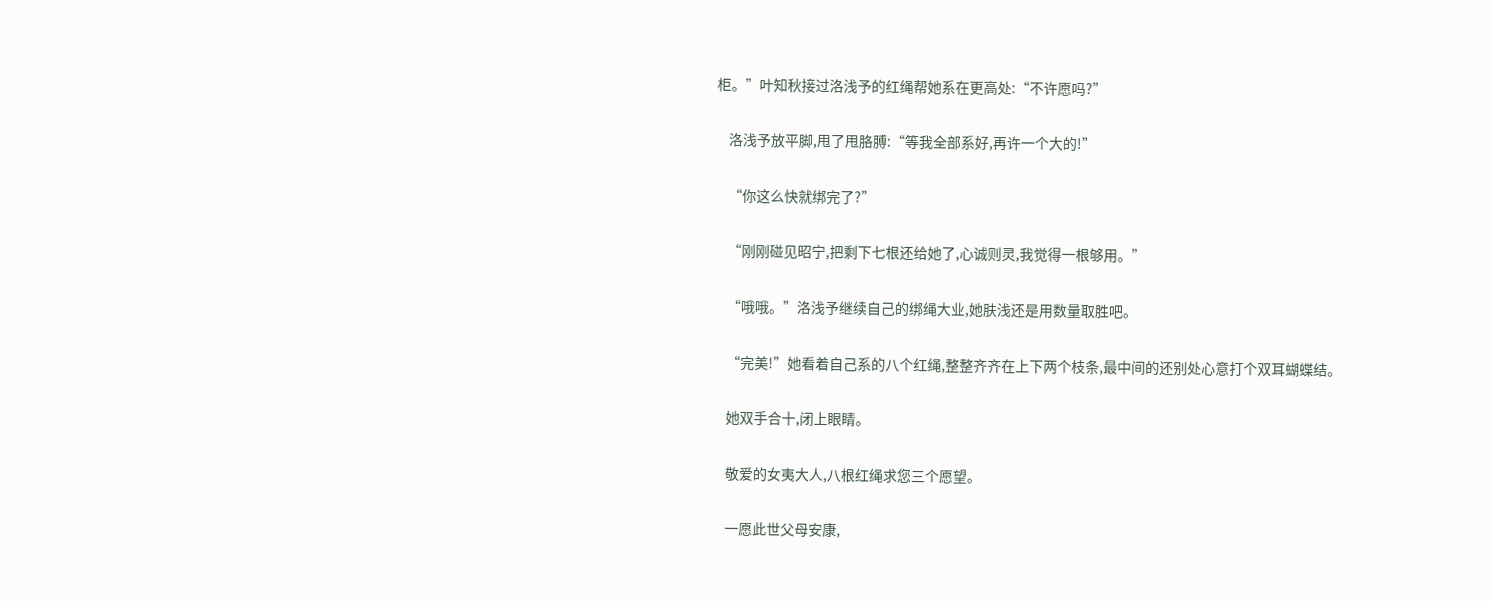柜。”叶知秋接过洛浅予的红绳帮她系在更高处:“不许愿吗?”

    洛浅予放平脚,甩了甩胳膊:“等我全部系好,再许一个大的!”

    “你这么快就绑完了?”

    “刚刚碰见昭宁,把剩下七根还给她了,心诚则灵,我觉得一根够用。”

    “哦哦。”洛浅予继续自己的绑绳大业,她肤浅还是用数量取胜吧。

    “完美!”她看着自己系的八个红绳,整整齐齐在上下两个枝条,最中间的还别处心意打个双耳蝴蝶结。

    她双手合十,闭上眼睛。

    敬爱的女夷大人,八根红绳求您三个愿望。

    一愿此世父母安康,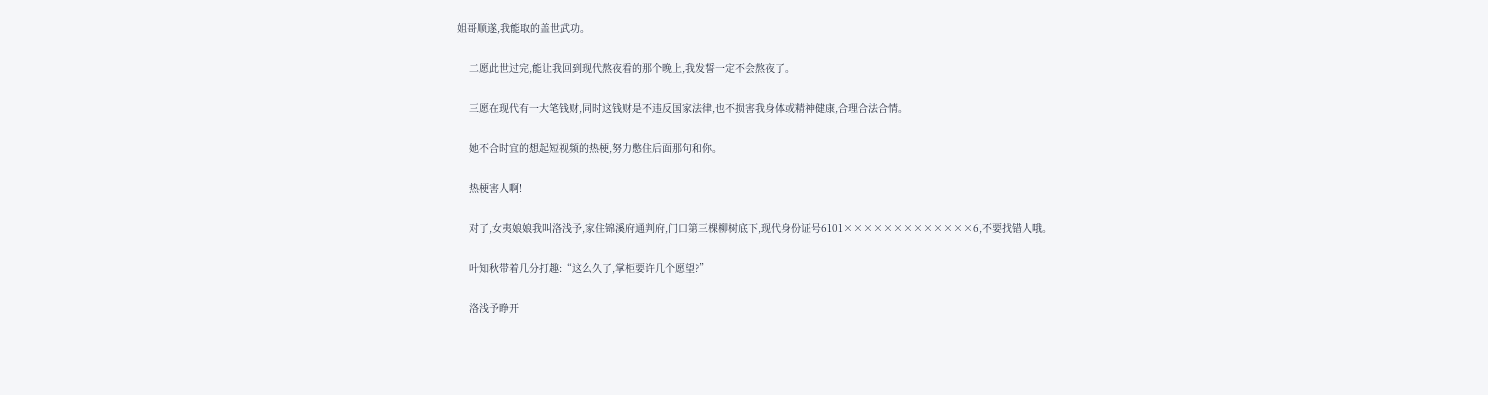姐哥顺遂,我能取的盖世武功。

    二愿此世过完,能让我回到现代熬夜看的那个晚上,我发誓一定不会熬夜了。

    三愿在现代有一大笔钱财,同时这钱财是不违反国家法律,也不损害我身体或精神健康,合理合法合情。

    她不合时宜的想起短视频的热梗,努力憋住后面那句和你。

    热梗害人啊!

    对了,女夷娘娘我叫洛浅予,家住锦溪府通判府,门口第三棵柳树底下,现代身份证号6101×××××××××××××6,不要找错人哦。

    叶知秋带着几分打趣:“这么久了,掌柜要许几个愿望?”

    洛浅予睁开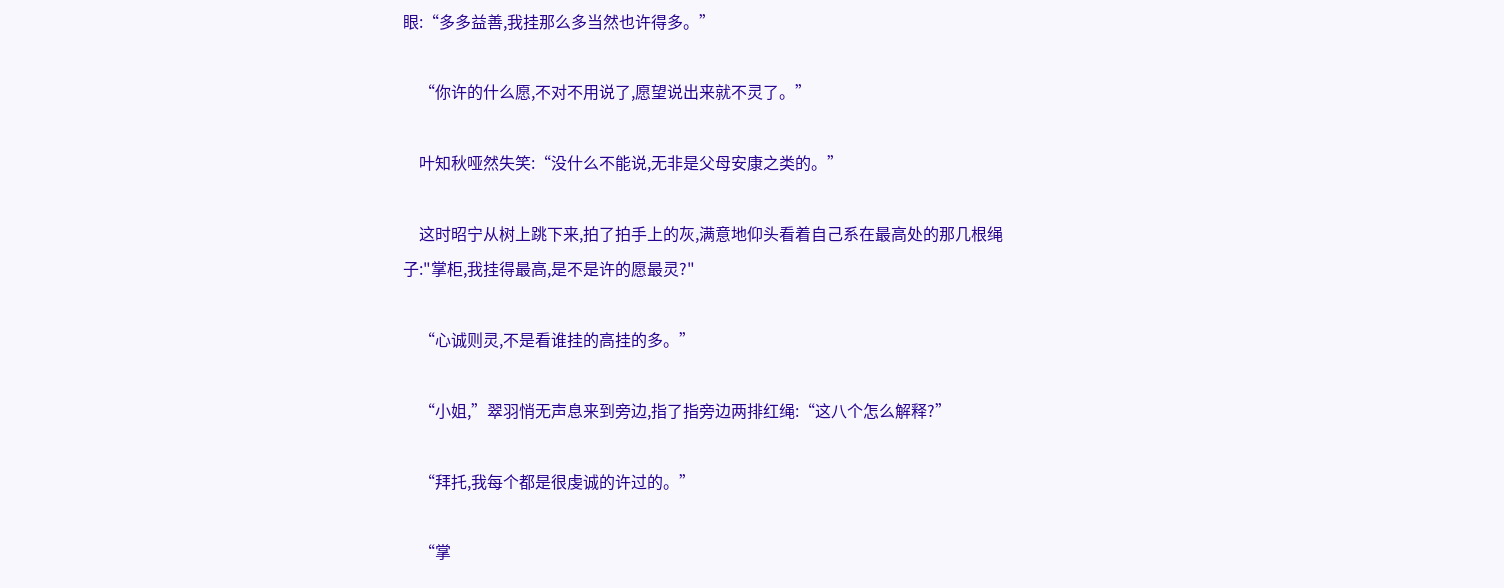眼:“多多益善,我挂那么多当然也许得多。”

    “你许的什么愿,不对不用说了,愿望说出来就不灵了。”

    叶知秋哑然失笑:“没什么不能说,无非是父母安康之类的。”

    这时昭宁从树上跳下来,拍了拍手上的灰,满意地仰头看着自己系在最高处的那几根绳子:"掌柜,我挂得最高,是不是许的愿最灵?"

    “心诚则灵,不是看谁挂的高挂的多。”

    “小姐,”翠羽悄无声息来到旁边,指了指旁边两排红绳:“这八个怎么解释?”

    “拜托,我每个都是很虔诚的许过的。”

    “掌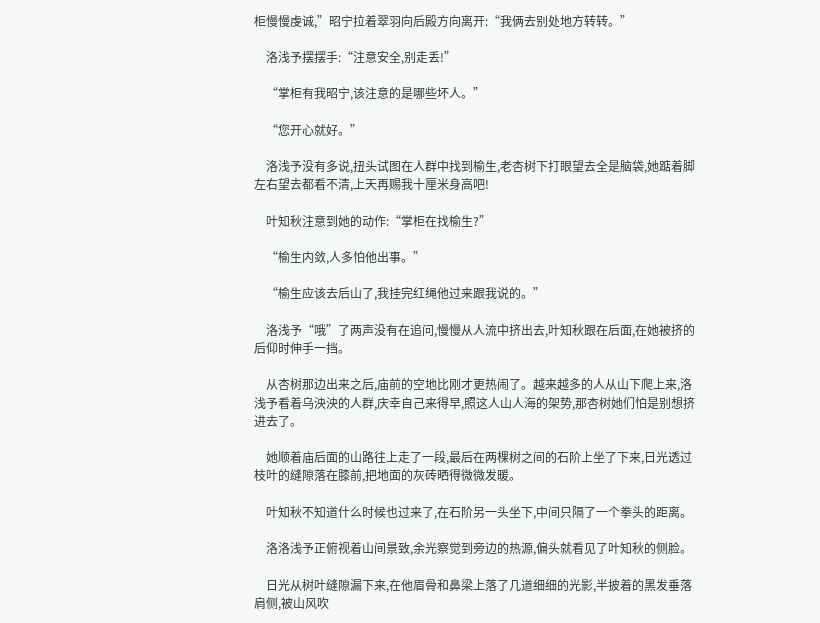柜慢慢虔诚,”昭宁拉着翠羽向后殿方向离开:“我俩去别处地方转转。”

    洛浅予摆摆手:“注意安全,别走丢!”

    “掌柜有我昭宁,该注意的是哪些坏人。”

    “您开心就好。”

    洛浅予没有多说,扭头试图在人群中找到榆生,老杏树下打眼望去全是脑袋,她踮着脚左右望去都看不清,上天再赐我十厘米身高吧!

    叶知秋注意到她的动作:“掌柜在找榆生?”

    “榆生内敛,人多怕他出事。”

    “榆生应该去后山了,我挂完红绳他过来跟我说的。”

    洛浅予“哦”了两声没有在追问,慢慢从人流中挤出去,叶知秋跟在后面,在她被挤的后仰时伸手一挡。

    从杏树那边出来之后,庙前的空地比刚才更热闹了。越来越多的人从山下爬上来,洛浅予看着乌泱泱的人群,庆幸自己来得早,照这人山人海的架势,那杏树她们怕是别想挤进去了。

    她顺着庙后面的山路往上走了一段,最后在两棵树之间的石阶上坐了下来,日光透过枝叶的缝隙落在膝前,把地面的灰砖晒得微微发暖。

    叶知秋不知道什么时候也过来了,在石阶另一头坐下,中间只隔了一个拳头的距离。

    洛洛浅予正俯视着山间景致,余光察觉到旁边的热源,偏头就看见了叶知秋的侧脸。

    日光从树叶缝隙漏下来,在他眉骨和鼻梁上落了几道细细的光影,半披着的黑发垂落肩侧,被山风吹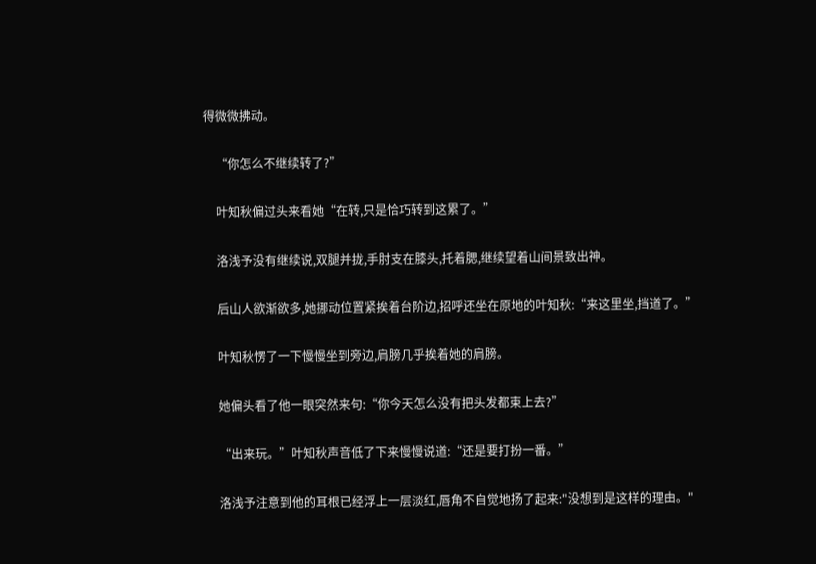得微微拂动。

    “你怎么不继续转了?”

    叶知秋偏过头来看她“在转,只是恰巧转到这累了。”

    洛浅予没有继续说,双腿并拢,手肘支在膝头,托着腮,继续望着山间景致出神。

    后山人欲渐欲多,她挪动位置紧挨着台阶边,招呼还坐在原地的叶知秋:“来这里坐,挡道了。”

    叶知秋愣了一下慢慢坐到旁边,肩膀几乎挨着她的肩膀。

    她偏头看了他一眼突然来句:“你今天怎么没有把头发都束上去?”

    “出来玩。”叶知秋声音低了下来慢慢说道:“还是要打扮一番。”

    洛浅予注意到他的耳根已经浮上一层淡红,唇角不自觉地扬了起来:"没想到是这样的理由。"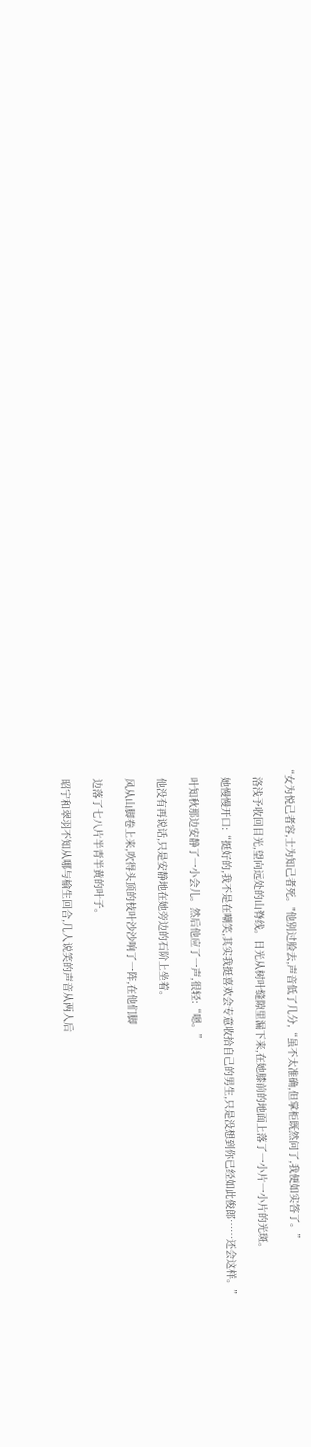“女为悦己者容,士为知己者死。"他别过脸去,声音低了几分,“虽不太准确,但掌柜既然问了,我便如实答了。”

    洛浅予收回目光,望向远处的山脊线。日光从树叶缝隙里漏下来,在她膝前的地面上落了一小片一小片的光斑。

    她慢慢开口:“挺好的,我不是在嘲笑,其实我挺喜欢会专意收拾自己的男生,只是没想到你已经如此俊郎……还会这样。”

    叶知秋那边安静了一小会儿。然后他应了一声,很轻:“嗯。”

    他没有再说话,只是安静地在她旁边的石阶上坐着。

    风从山脚卷上来,吹得头顶的枝叶沙沙响了一阵,在他们脚

    边落了七八片半青半黄的叶子。

    昭宁和翠羽不知从哪与榆生回合,几人说笑的声音从两人后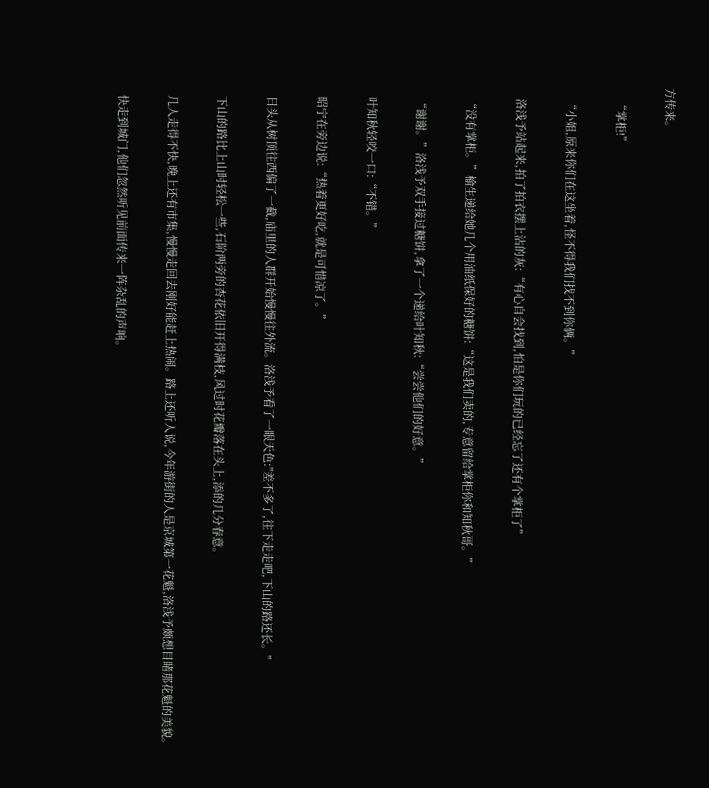方传来。

    “掌柜!”

    “小姐,原来你们在这坐着,怪不得我们找不到你俩。”

    洛浅予站起来,拍了拍衣摆上沾的灰:“有心自会找到,怕是你们玩的已经忘了还有个掌柜了”

    “没有掌柜。”榆生递给她几个用油纸保好的糖饼:“这是我们卖的,专意留给掌柜你和知秋哥。”

    “谢谢。”洛浅予双手接过糖饼,拿了一个递给叶知秋:“尝尝他们的好意。”

    叶知秋轻咬一口:“不错。”

    昭宁在旁边说:“热着更好吃,就是可惜凉了。”

    日头从树顶往西偏了一截,庙里的人群开始慢慢往外流。洛浅予看了一眼天色:"差不多了,往下走走吧,下山的路还长。"

    下山的路比上山时轻松一些,石阶两旁的杏花依旧开得满枝,风过时花瓣落在头上,添的几分春意。

    几人走得不快,晚上还有市集,慢慢走回去刚好能赶上热闹。路上还听人说,今年游街的人是京城第一花魁,洛浅予颇想目睹那花魁的美貌。

    快走到城门,他们忽然听见前面传来一阵杂乱的声响。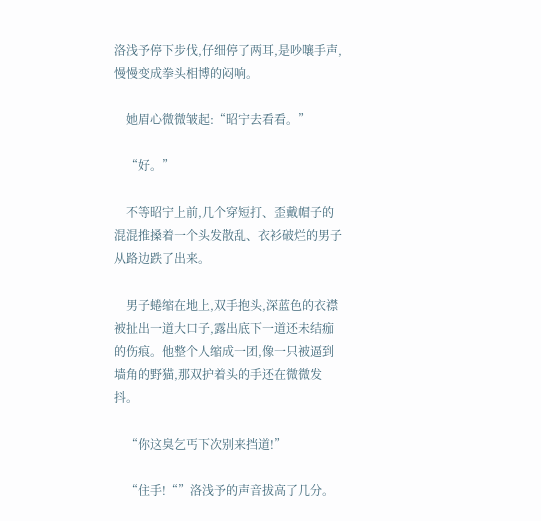洛浅予停下步伐,仔细停了两耳,是吵嚷手声,慢慢变成拳头相博的闷响。

    她眉心微微皱起:“昭宁去看看。”

    “好。”

    不等昭宁上前,几个穿短打、歪戴帽子的混混推搡着一个头发散乱、衣衫破烂的男子从路边跌了出来。

    男子蜷缩在地上,双手抱头,深蓝色的衣襟被扯出一道大口子,露出底下一道还未结痂的伤痕。他整个人缩成一团,像一只被逼到墙角的野猫,那双护着头的手还在微微发抖。

    “你这臭乞丐下次别来挡道!”

    “住手!“”洛浅予的声音拔高了几分。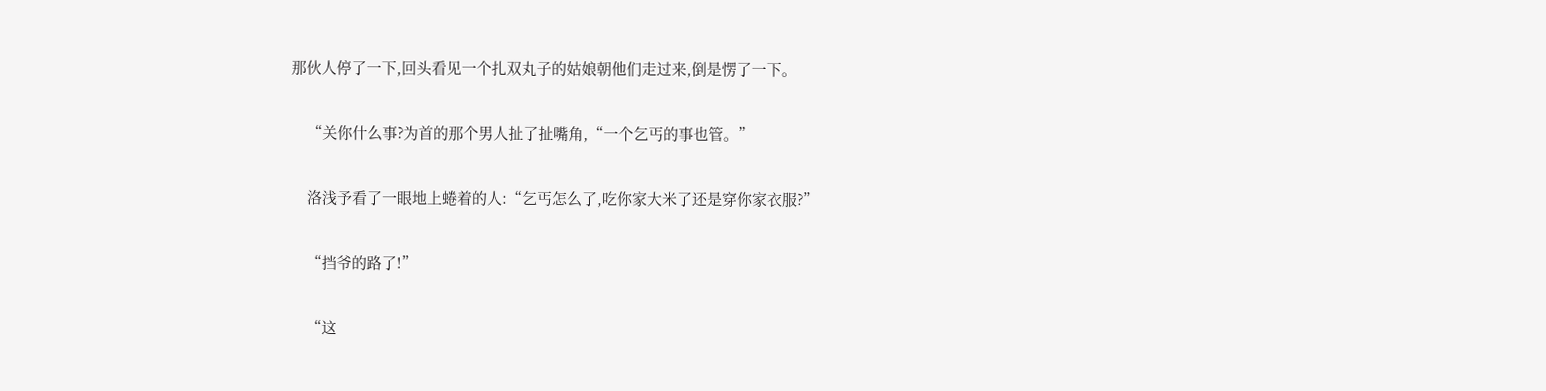那伙人停了一下,回头看见一个扎双丸子的姑娘朝他们走过来,倒是愣了一下。

    “关你什么事?为首的那个男人扯了扯嘴角,“一个乞丐的事也管。”

    洛浅予看了一眼地上蜷着的人:“乞丐怎么了,吃你家大米了还是穿你家衣服?”

    “挡爷的路了!”

    “这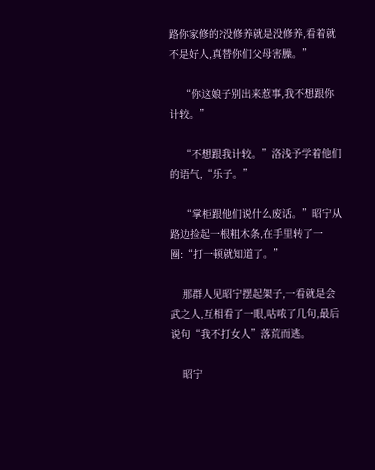路你家修的?没修养就是没修养,看着就不是好人,真替你们父母害臊。”

    “你这娘子别出来惹事,我不想跟你计较。”

    “不想跟我计较。”洛浅予学着他们的语气,“乐子。”

    “掌柜跟他们说什么废话。”昭宁从路边捡起一根粗木条,在手里转了一圈:“打一顿就知道了。”

    那群人见昭宁摆起架子,一看就是会武之人,互相看了一眼,咕哝了几句,最后说句“我不打女人”落荒而逃。

    昭宁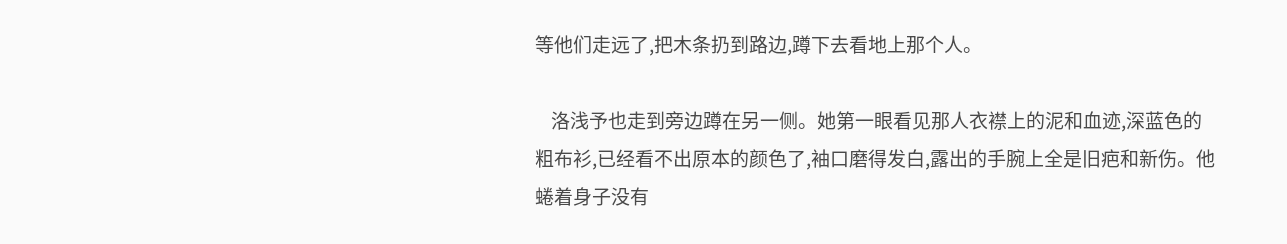等他们走远了,把木条扔到路边,蹲下去看地上那个人。

    洛浅予也走到旁边蹲在另一侧。她第一眼看见那人衣襟上的泥和血迹,深蓝色的粗布衫,已经看不出原本的颜色了,袖口磨得发白,露出的手腕上全是旧疤和新伤。他蜷着身子没有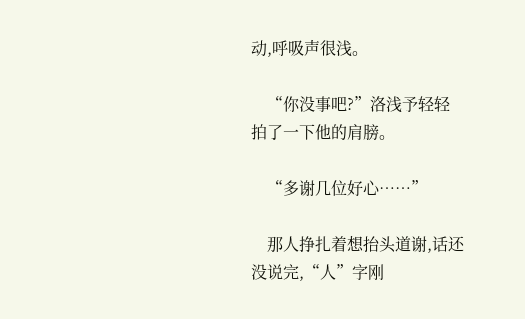动,呼吸声很浅。

    “你没事吧?”洛浅予轻轻拍了一下他的肩膀。

    “多谢几位好心……”

    那人挣扎着想抬头道谢,话还没说完,“人”字刚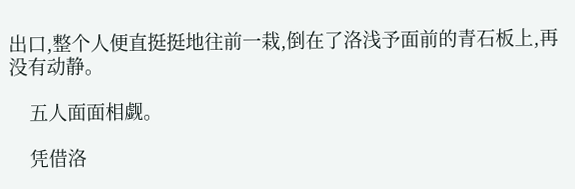出口,整个人便直挺挺地往前一栽,倒在了洛浅予面前的青石板上,再没有动静。

    五人面面相觑。

    凭借洛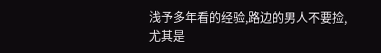浅予多年看的经验,路边的男人不要捡,尤其是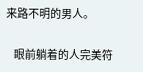来路不明的男人。

    眼前躺着的人完美符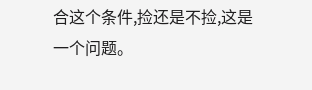合这个条件,捡还是不捡,这是一个问题。